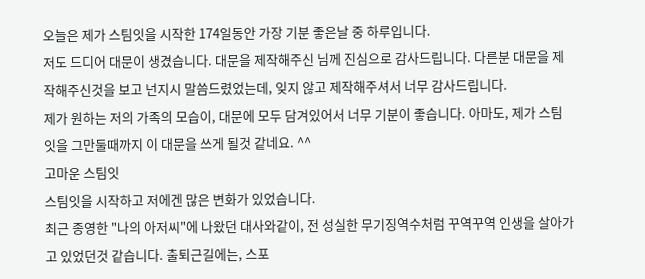오늘은 제가 스팀잇을 시작한 174일동안 가장 기분 좋은날 중 하루입니다.
저도 드디어 대문이 생겼습니다. 대문을 제작해주신 님께 진심으로 감사드립니다. 다른분 대문을 제작해주신것을 보고 넌지시 말씀드렸었는데, 잊지 않고 제작해주셔서 너무 감사드립니다.
제가 원하는 저의 가족의 모습이, 대문에 모두 담겨있어서 너무 기분이 좋습니다. 아마도, 제가 스팀잇을 그만둘때까지 이 대문을 쓰게 될것 같네요. ^^
고마운 스팀잇
스팀잇을 시작하고 저에겐 많은 변화가 있었습니다.
최근 종영한 "나의 아저씨"에 나왔던 대사와같이, 전 성실한 무기징역수처럼 꾸역꾸역 인생을 살아가고 있었던것 같습니다. 출퇴근길에는, 스포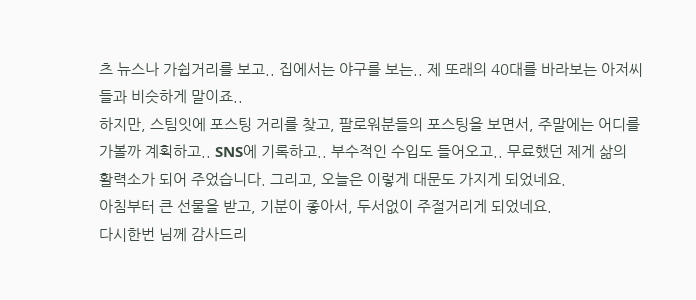츠 뉴스나 가쉽거리를 보고.. 집에서는 야구를 보는.. 제 또래의 40대를 바라보는 아저씨들과 비슷하게 말이죠..
하지만, 스팀잇에 포스팅 거리를 찾고, 팔로워분들의 포스팅을 보면서, 주말에는 어디를 가볼까 계획하고.. SNS에 기록하고.. 부수적인 수입도 들어오고.. 무료했던 제게 삶의 활력소가 되어 주었습니다. 그리고, 오늘은 이렇게 대문도 가지게 되었네요.
아침부터 큰 선물을 받고, 기분이 좋아서, 두서없이 주절거리게 되었네요.
다시한번 님께 감사드리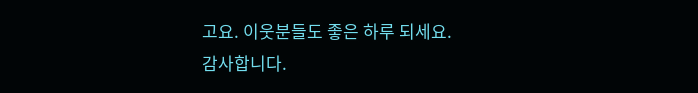고요. 이웃분들도 좋은 하루 되세요.
감사합니다.